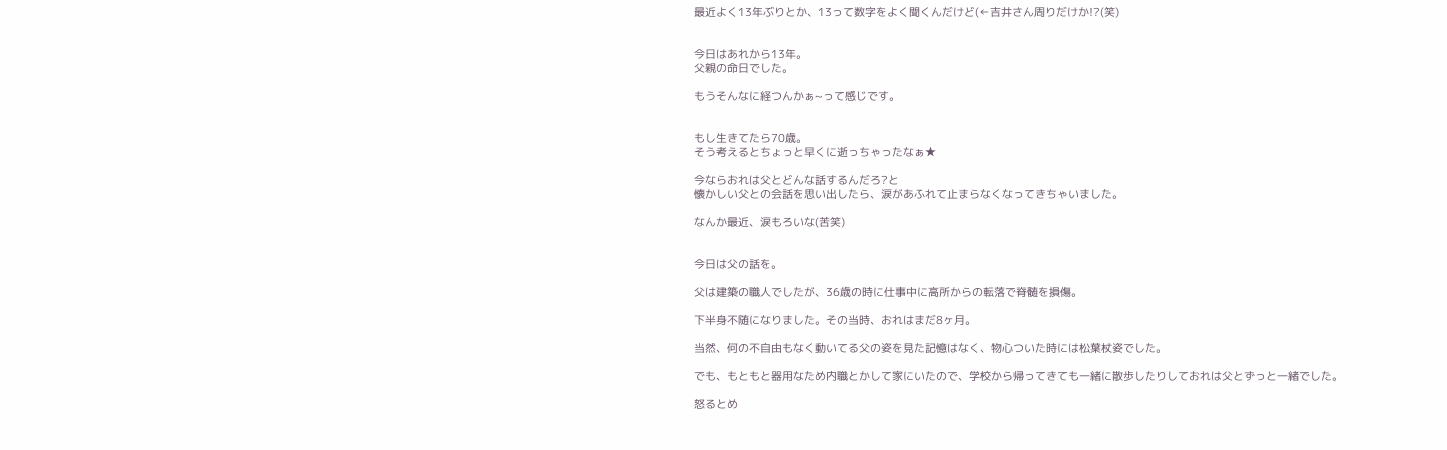最近よく13年ぶりとか、13って数字をよく聞くんだけど(←吉井さん周りだけか!?(笑)


今日はあれから13年。
父親の命日でした。

もうそんなに経つんかぁ~って感じです。


もし生きてたら70歳。
そう考えるとちょっと早くに逝っちゃったなぁ★

今ならおれは父とどんな話するんだろ?と
懐かしい父との会話を思い出したら、涙があふれて止まらなくなってきちゃいました。

なんか最近、涙もろいな(苦笑)


今日は父の話を。

父は建築の職人でしたが、36歳の時に仕事中に高所からの転落で脊髄を損傷。

下半身不随になりました。その当時、おれはまだ8ヶ月。

当然、何の不自由もなく動いてる父の姿を見た記憶はなく、物心ついた時には松葉杖姿でした。

でも、もともと器用なため内職とかして家にいたので、学校から帰ってきても一緒に散歩したりしておれは父とずっと一緒でした。

怒るとめ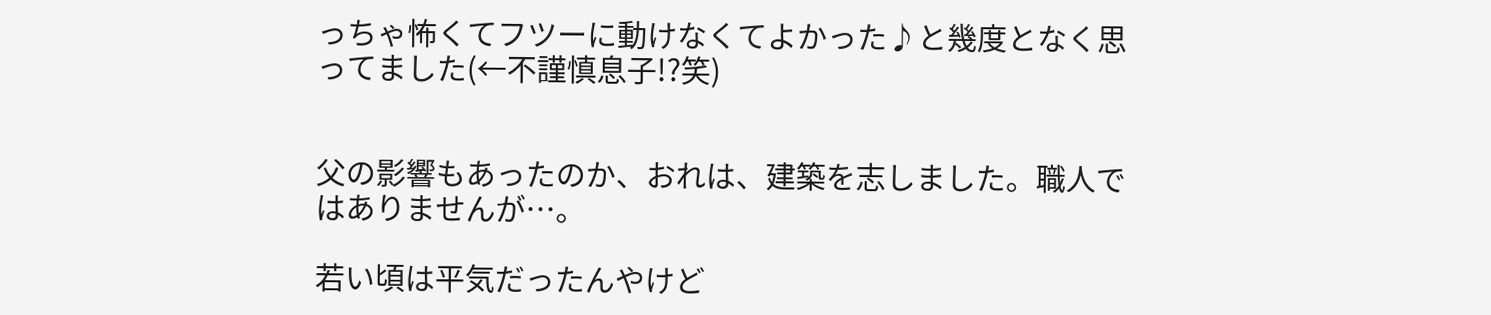っちゃ怖くてフツーに動けなくてよかった♪と幾度となく思ってました(←不謹慎息子!?笑)


父の影響もあったのか、おれは、建築を志しました。職人ではありませんが…。

若い頃は平気だったんやけど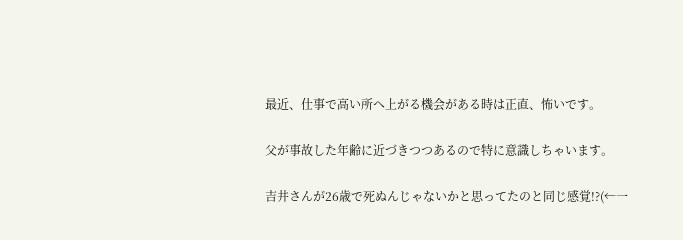最近、仕事で高い所へ上がる機会がある時は正直、怖いです。

父が事故した年齢に近づきつつあるので特に意識しちゃいます。

吉井さんが26歳で死ぬんじゃないかと思ってたのと同じ感覚!?(←一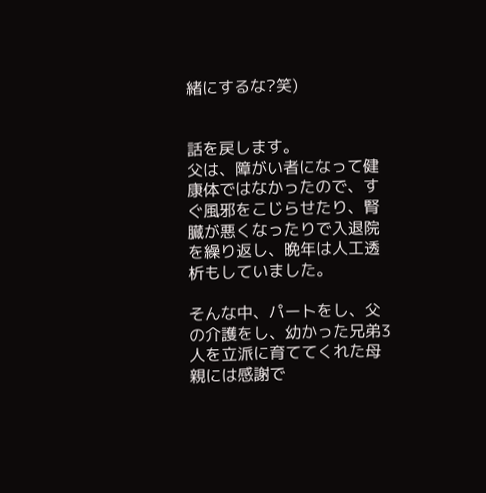緒にするな?笑)


話を戻します。
父は、障がい者になって健康体ではなかったので、すぐ風邪をこじらせたり、腎臓が悪くなったりで入退院を繰り返し、晩年は人工透析もしていました。

そんな中、パートをし、父の介護をし、幼かった兄弟3人を立派に育ててくれた母親には感謝で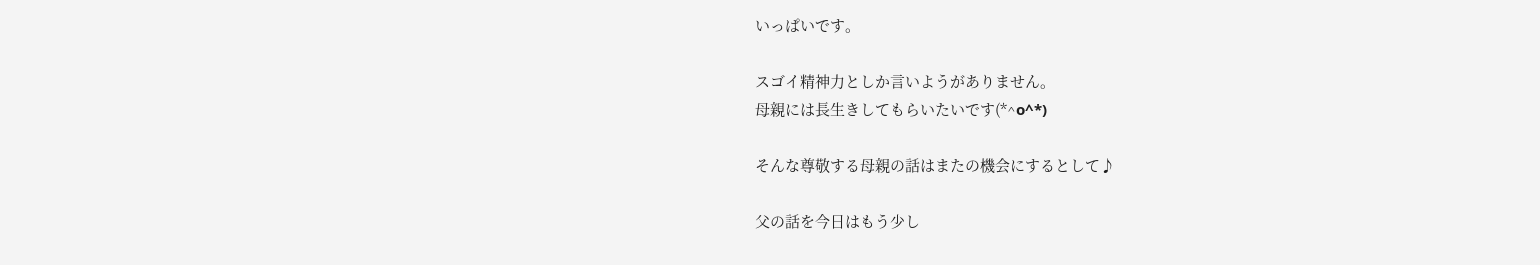いっぱいです。

スゴイ精神力としか言いようがありません。
母親には長生きしてもらいたいです(*^o^*)

そんな尊敬する母親の話はまたの機会にするとして♪

父の話を今日はもう少し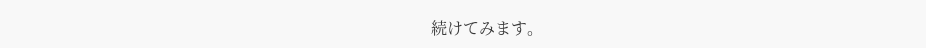続けてみます。